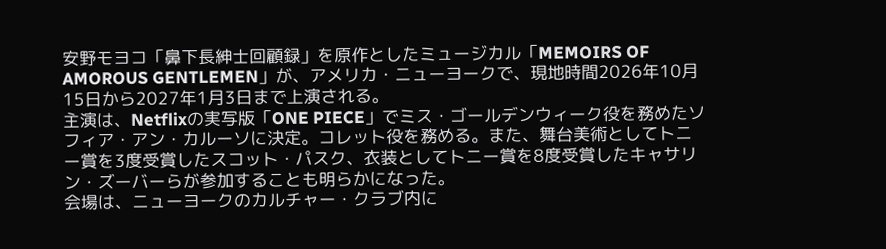安野モヨコ「鼻下長紳士回顧録」を原作としたミュージカル「MEMOIRS OF AMOROUS GENTLEMEN」が、アメリカ・ニューヨークで、現地時間2026年10月15日から2027年1月3日まで上演される。
主演は、Netflixの実写版「ONE PIECE」でミス・ゴールデンウィーク役を務めたソフィア・アン・カルーソに決定。コレット役を務める。また、舞台美術としてトニー賞を3度受賞したスコット・パスク、衣装としてトニー賞を8度受賞したキャサリン・ズーバーらが参加することも明らかになった。
会場は、ニューヨークのカルチャー・クラブ内に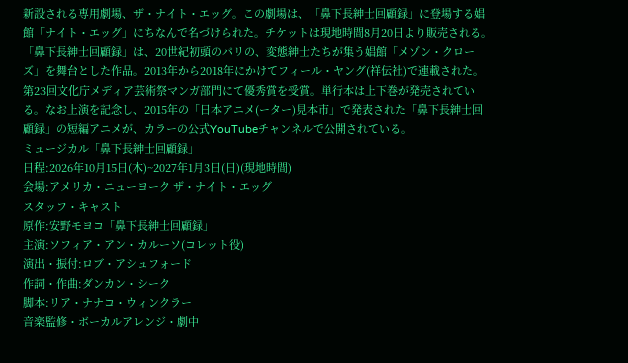新設される専用劇場、ザ・ナイト・エッグ。この劇場は、「鼻下長紳士回顧録」に登場する娼館「ナイト・エッグ」にちなんで名づけられた。チケットは現地時間8月20日より販売される。
「鼻下長紳士回顧録」は、20世紀初頭のパリの、変態紳士たちが集う娼館「メゾン・クローズ」を舞台とした作品。2013年から2018年にかけてフィール・ヤング(祥伝社)で連載された。第23回文化庁メディア芸術祭マンガ部門にて優秀賞を受賞。単行本は上下巻が発売されている。なお上演を記念し、2015年の「日本アニメ(ーター)見本市」で発表された「鼻下長紳士回顧録」の短編アニメが、カラーの公式YouTubeチャンネルで公開されている。
ミュージカル「鼻下長紳士回顧録」
日程:2026年10月15日(木)~2027年1月3日(日)(現地時間)
会場:アメリカ・ニューヨーク ザ・ナイト・エッグ
スタッフ・キャスト
原作:安野モヨコ「鼻下長紳士回顧録」
主演:ソフィア・アン・カルーソ(コレット役)
演出・振付:ロブ・アシュフォード
作詞・作曲:ダンカン・シーク
脚本:リア・ナナコ・ウィンクラー
音楽監修・ボーカルアレンジ・劇中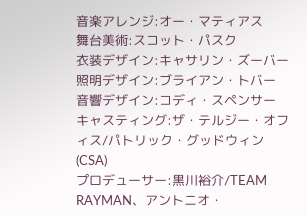音楽アレンジ:オー・マティアス
舞台美術:スコット・パスク
衣装デザイン:キャサリン・ズーバー
照明デザイン:ブライアン・トバー
音響デザイン:コディ・スペンサー
キャスティング:ザ・テルジー・オフィス/パトリック・グッドウィン(CSA)
プロデューサー:黒川裕介/TEAM RAYMAN、アントニオ・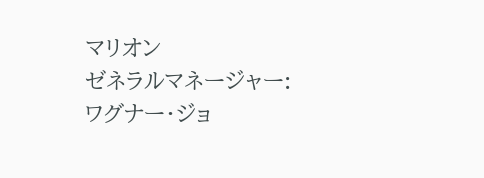マリオン
ゼネラルマネージャー:ワグナー・ジョ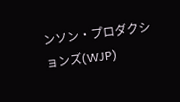ンソン・プロダクションズ(WJP)